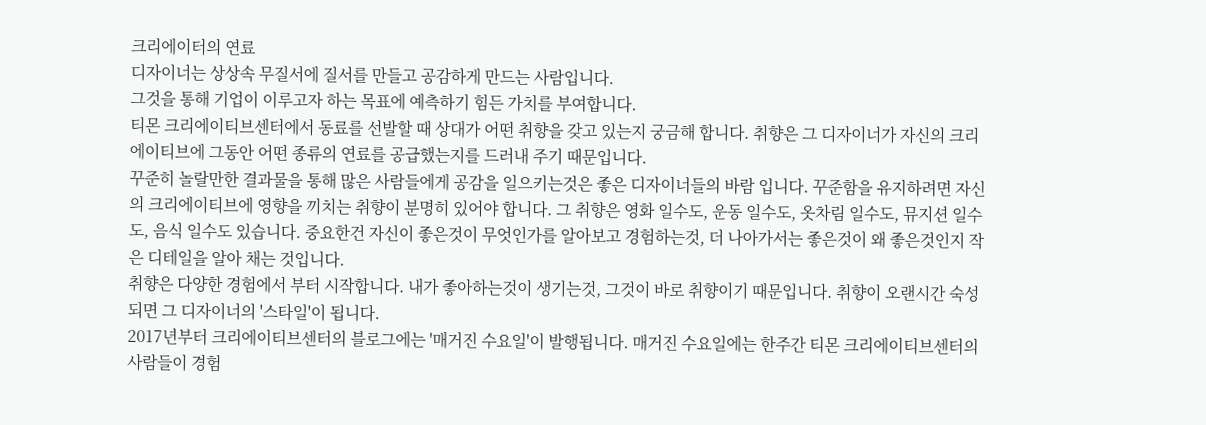크리에이터의 연료
디자이너는 상상속 무질서에 질서를 만들고 공감하게 만드는 사람입니다.
그것을 통해 기업이 이루고자 하는 목표에 예측하기 힘든 가치를 부여합니다.
티몬 크리에이티브센터에서 동료를 선발할 때 상대가 어떤 취향을 갖고 있는지 궁금해 합니다. 취향은 그 디자이너가 자신의 크리에이티브에 그동안 어떤 종류의 연료를 공급했는지를 드러내 주기 때문입니다.
꾸준히 놀랄만한 결과물을 통해 많은 사람들에게 공감을 일으키는것은 좋은 디자이너들의 바람 입니다. 꾸준함을 유지하려면 자신의 크리에이티브에 영향을 끼치는 취향이 분명히 있어야 합니다. 그 취향은 영화 일수도, 운동 일수도, 옷차림 일수도, 뮤지션 일수도, 음식 일수도 있습니다. 중요한건 자신이 좋은것이 무엇인가를 알아보고 경험하는것, 더 나아가서는 좋은것이 왜 좋은것인지 작은 디테일을 알아 채는 것입니다.
취향은 다양한 경험에서 부터 시작합니다. 내가 좋아하는것이 생기는것, 그것이 바로 취향이기 때문입니다. 취향이 오랜시간 숙성되면 그 디자이너의 '스타일'이 됩니다.
2017년부터 크리에이티브센터의 블로그에는 '매거진 수요일'이 발행됩니다. 매거진 수요일에는 한주간 티몬 크리에이티브센터의 사람들이 경험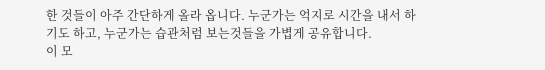한 것들이 아주 간단하게 올라 옵니다. 누군가는 억지로 시간을 내서 하기도 하고, 누군가는 습관처럼 보는것들을 가볍게 공유합니다.
이 모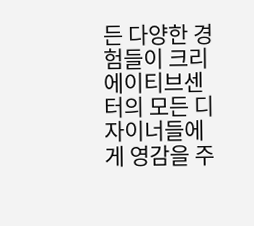든 다양한 경험들이 크리에이티브센터의 모든 디자이너들에게 영감을 주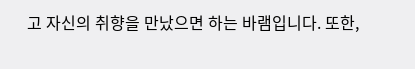고 자신의 취향을 만났으면 하는 바램입니다. 또한,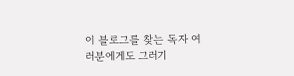이 블로그를 찾는 독자 여러분에게도 그러기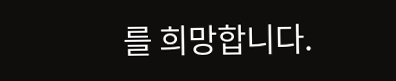를 희망합니다.